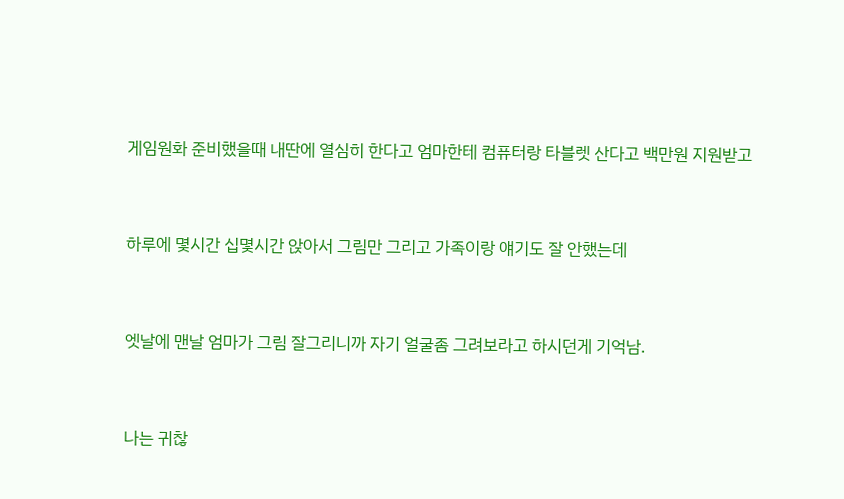게임원화 준비했을때 내딴에 열심히 한다고 엄마한테 컴퓨터랑 타블렛 산다고 백만원 지원받고


하루에 몇시간 십몇시간 앉아서 그림만 그리고 가족이랑 얘기도 잘 안했는데


엣날에 맨날 엄마가 그림 잘그리니까 자기 얼굴좀 그려보라고 하시던게 기억남.


나는 귀찮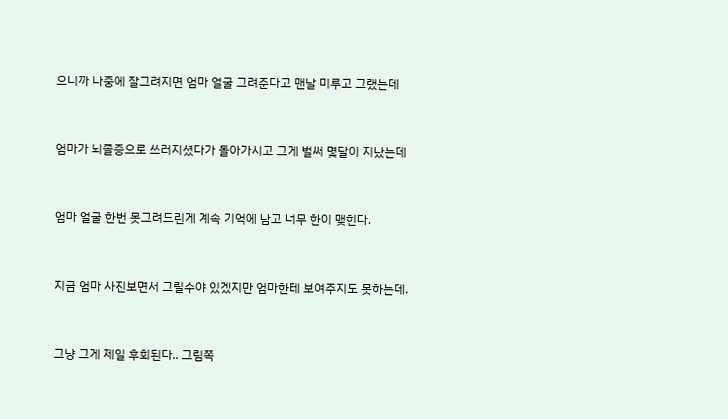으니까 나중에 잘그려지면 엄마 얼굴 그려준다고 맨날 미루고 그랬는데


엄마가 뇌졸증으로 쓰러지셨다가 돌아가시고 그게 벌써 몇달이 지났는데


엄마 얼굴 한번 못그려드린게 계속 기억에 남고 너무 한이 맺힌다.


지금 엄마 사진보면서 그릴수야 있겠지만 엄마한테 보여주지도 못하는데.


그냥 그게 제일 후회된다.. 그림쪽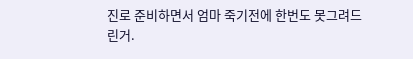진로 준비하면서 엄마 죽기전에 한번도 못그려드린거.